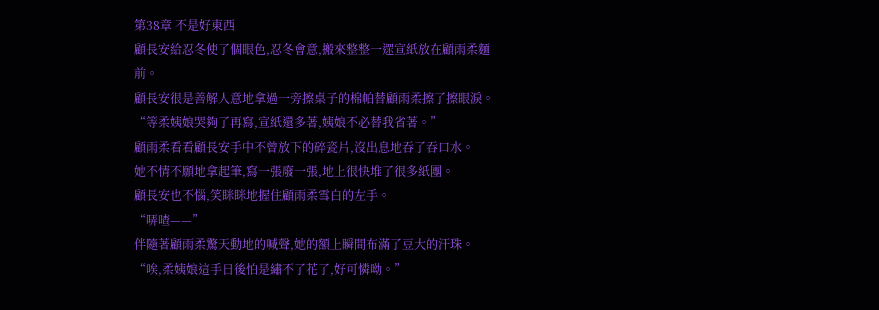第38章 不是好東西
顧長安給忍冬使了個眼色,忍冬會意,搬來整整一遝宣紙放在顧雨柔麵前。
顧長安很是善解人意地拿過一旁擦桌子的棉帕替顧雨柔擦了擦眼淚。
“等柔姨娘哭夠了再寫,宣紙還多著,姨娘不必替我省著。”
顧雨柔看看顧長安手中不曾放下的碎瓷片,沒出息地吞了吞口水。
她不情不願地拿起筆,寫一張廢一張,地上很快堆了很多紙團。
顧長安也不惱,笑眯眯地握住顧雨柔雪白的左手。
“哢喳——”
伴隨著顧雨柔驚天動地的喊聲,她的額上瞬間布滿了豆大的汗珠。
“唉,柔姨娘這手日後怕是繡不了花了,好可憐呦。”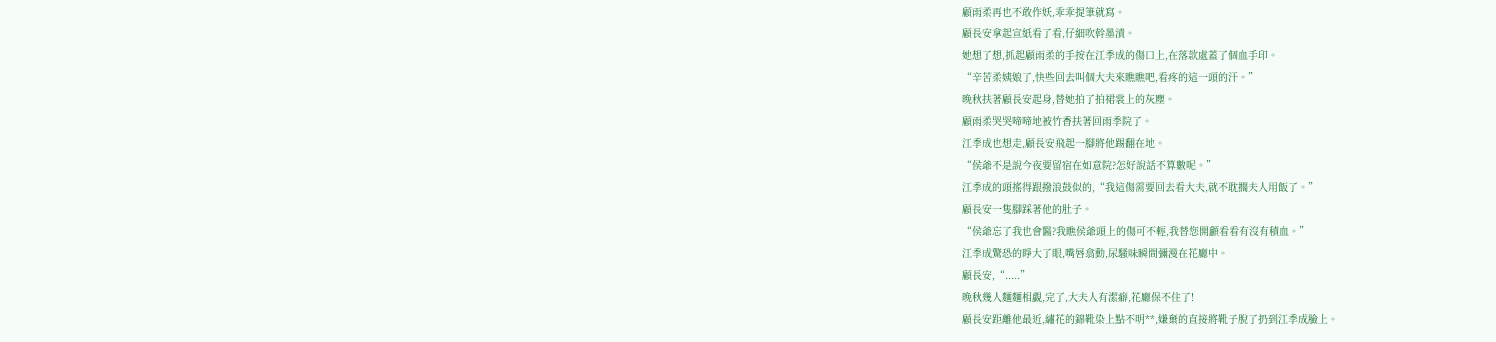顧雨柔再也不敢作妖,乖乖提筆就寫。
顧長安拿起宣紙看了看,仔細吹幹墨漬。
她想了想,抓起顧雨柔的手按在江季成的傷口上,在落款處蓋了個血手印。
“辛苦柔姨娘了,快些回去叫個大夫來瞧瞧吧,看疼的這一頭的汗。”
晚秋扶著顧長安起身,替她拍了拍裙裳上的灰塵。
顧雨柔哭哭啼啼地被竹香扶著回雨季院了。
江季成也想走,顧長安飛起一腳將他踢翻在地。
“侯爺不是說今夜要留宿在如意院?怎好說話不算數呢。”
江季成的頭搖得跟撥浪鼓似的,“我這傷需要回去看大夫,就不耽擱夫人用飯了。”
顧長安一隻腳踩著他的肚子。
“侯爺忘了我也會醫?我瞧侯爺頭上的傷可不輕,我替您開顱看看有沒有積血。”
江季成驚恐的睜大了眼,嘴唇翕動,尿騷味瞬間彌漫在花廳中。
顧長安,“.....”
晚秋幾人麵麵相覷,完了,大夫人有潔癖,花廳保不住了!
顧長安距離他最近,繡花的錦靴染上點不明**,嫌棄的直接將靴子脫了扔到江季成臉上。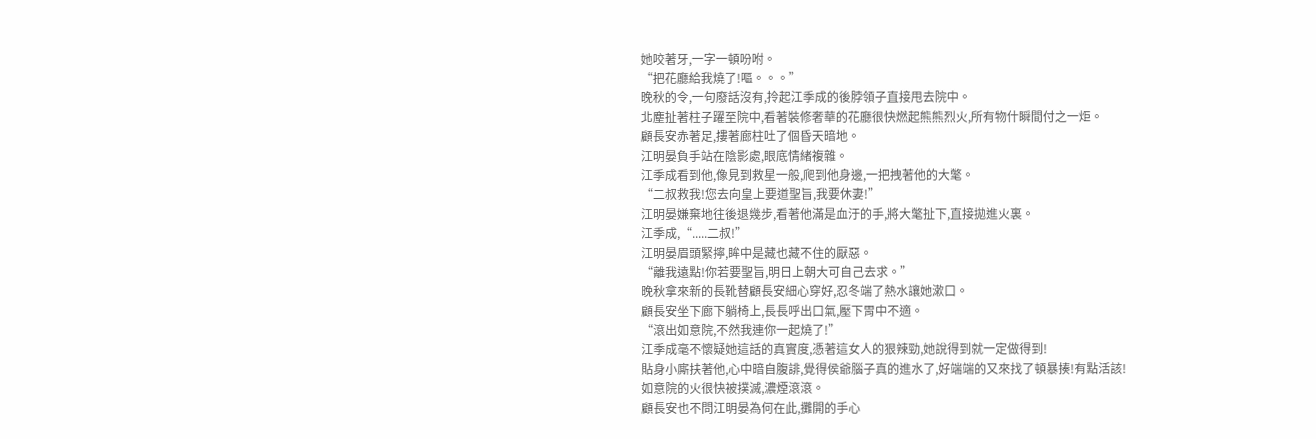她咬著牙,一字一頓吩咐。
“把花廳給我燒了!嘔。。。”
晚秋的令,一句廢話沒有,拎起江季成的後脖領子直接甩去院中。
北塵扯著柱子躍至院中,看著裝修奢華的花廳很快燃起熊熊烈火,所有物什瞬間付之一炬。
顧長安赤著足,摟著廊柱吐了個昏天暗地。
江明晏負手站在陰影處,眼底情緒複雜。
江季成看到他,像見到救星一般,爬到他身邊,一把拽著他的大氅。
“二叔救我!您去向皇上要道聖旨,我要休妻!”
江明晏嫌棄地往後退幾步,看著他滿是血汙的手,將大氅扯下,直接拋進火裏。
江季成,“.....二叔!”
江明晏眉頭緊擰,眸中是藏也藏不住的厭惡。
“離我遠點!你若要聖旨,明日上朝大可自己去求。”
晚秋拿來新的長靴替顧長安細心穿好,忍冬端了熱水讓她漱口。
顧長安坐下廊下躺椅上,長長呼出口氣,壓下胃中不適。
“滾出如意院,不然我連你一起燒了!”
江季成毫不懷疑她這話的真實度,憑著這女人的狠辣勁,她說得到就一定做得到!
貼身小廝扶著他,心中暗自腹誹,覺得侯爺腦子真的進水了,好端端的又來找了頓暴揍!有點活該!
如意院的火很快被撲滅,濃煙滾滾。
顧長安也不問江明晏為何在此,攤開的手心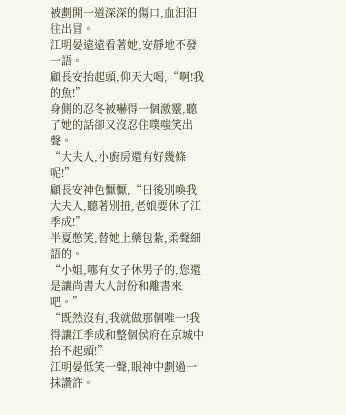被劃開一道深深的傷口,血汩汩往出冒。
江明晏遠遠看著她,安靜地不發一語。
顧長安抬起頭,仰天大喝,“啊!我的魚!”
身側的忍冬被嚇得一個激靈,聽了她的話卻又沒忍住噗嗤笑出聲。
“大夫人,小廚房還有好幾條呢!”
顧長安神色懨懨,“日後別喚我大夫人,聽著別扭,老娘要休了江季成!”
半夏憋笑,替她上藥包紮,柔聲細語的。
“小姐,哪有女子休男子的,您還是讓尚書大人討份和離書來吧。”
“既然沒有,我就做那個唯一!我得讓江季成和整個侯府在京城中抬不起頭!”
江明晏低笑一聲,眼神中劃過一抹讚許。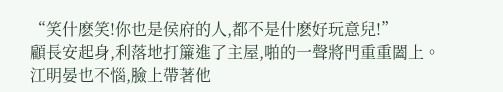“笑什麽笑!你也是侯府的人,都不是什麽好玩意兒!”
顧長安起身,利落地打簾進了主屋,啪的一聲將門重重闔上。
江明晏也不惱,臉上帶著他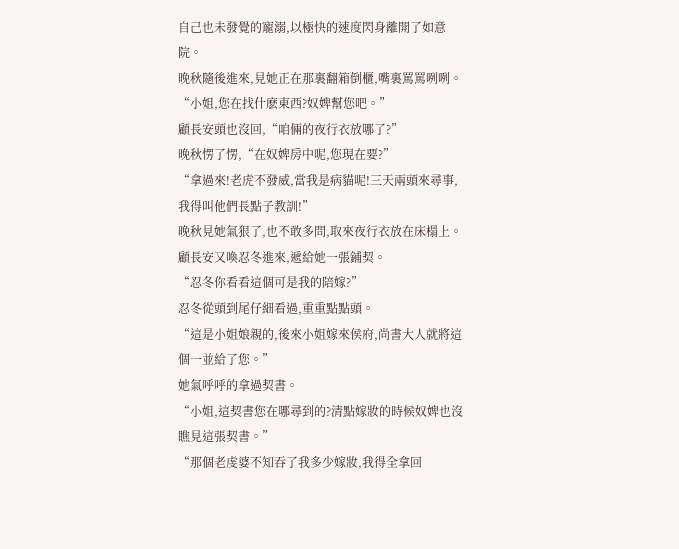自己也未發覺的寵溺,以極快的速度閃身離開了如意院。
晚秋隨後進來,見她正在那裏翻箱倒櫃,嘴裏罵罵咧咧。
“小姐,您在找什麽東西?奴婢幫您吧。”
顧長安頭也沒回,“咱倆的夜行衣放哪了?”
晚秋愣了愣,“在奴婢房中呢,您現在要?”
“拿過來!老虎不發威,當我是病貓呢!三天兩頭來尋事,我得叫他們長點子教訓!”
晚秋見她氣狠了,也不敢多問,取來夜行衣放在床榻上。
顧長安又喚忍冬進來,遞給她一張鋪契。
“忍冬你看看這個可是我的陪嫁?”
忍冬從頭到尾仔細看過,重重點點頭。
“這是小姐娘親的,後來小姐嫁來侯府,尚書大人就將這個一並給了您。”
她氣呼呼的拿過契書。
“小姐,這契書您在哪尋到的?清點嫁妝的時候奴婢也沒瞧見這張契書。”
“那個老虔婆不知吞了我多少嫁妝,我得全拿回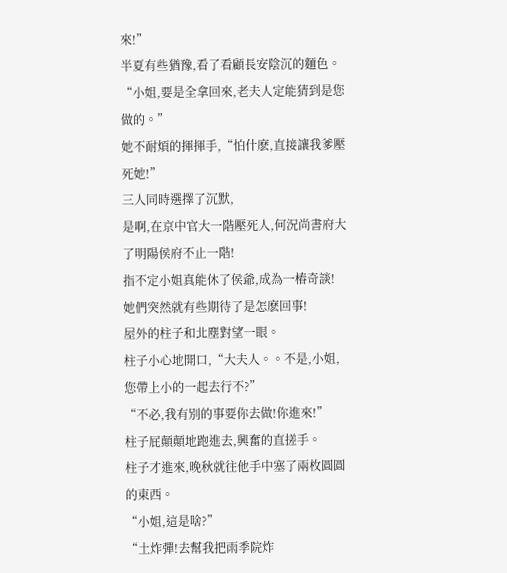來!”
半夏有些猶豫,看了看顧長安陰沉的麵色。
“小姐,要是全拿回來,老夫人定能猜到是您做的。”
她不耐煩的揮揮手,“怕什麽,直接讓我爹壓死她!”
三人同時選擇了沉默,
是啊,在京中官大一階壓死人,何況尚書府大了明陽侯府不止一階!
指不定小姐真能休了侯爺,成為一樁奇談!
她們突然就有些期待了是怎麽回事!
屋外的柱子和北塵對望一眼。
柱子小心地開口,“大夫人。。不是,小姐,您帶上小的一起去行不?”
“不必,我有別的事要你去做!你進來!”
柱子屁顛顛地跑進去,興奮的直搓手。
柱子才進來,晚秋就往他手中塞了兩枚圓圓的東西。
“小姐,這是啥?”
“土炸彈!去幫我把雨季院炸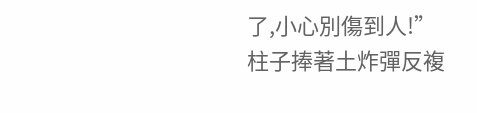了,小心別傷到人!”
柱子捧著土炸彈反複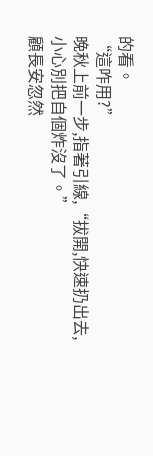的看。
“這咋用?”
晚秋上前一步,指著引線,“拔開,快速扔出去,小心別把自個炸沒了。”
顧長安忽然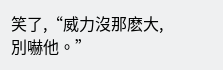笑了,“威力沒那麽大,別嚇他。”